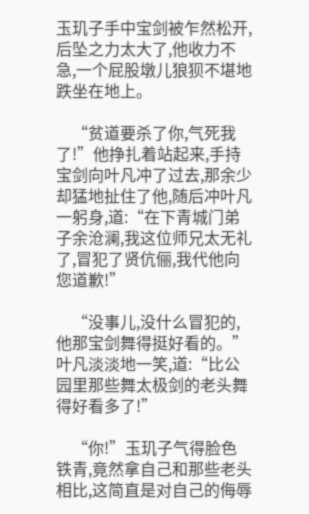玉玑子手中宝剑被乍然松开,后坠之力太大了,他收力不急,一个屁股墩儿狼狈不堪地跌坐在地上。

    “贫道要杀了你,气死我了!”他挣扎着站起来,手持宝剑向叶凡冲了过去,那余少却猛地扯住了他,随后冲叶凡一躬身,道:“在下青城门弟子余沧澜,我这位师兄太无礼了,冒犯了贤伉俪,我代他向您道歉!”

    “没事儿,没什么冒犯的,他那宝剑舞得挺好看的。”叶凡淡淡地一笑,道:“比公园里那些舞太极剑的老头舞得好看多了!”

    “你!”玉玑子气得脸色铁青,竟然拿自己和那些老头相比,这简直是对自己的侮辱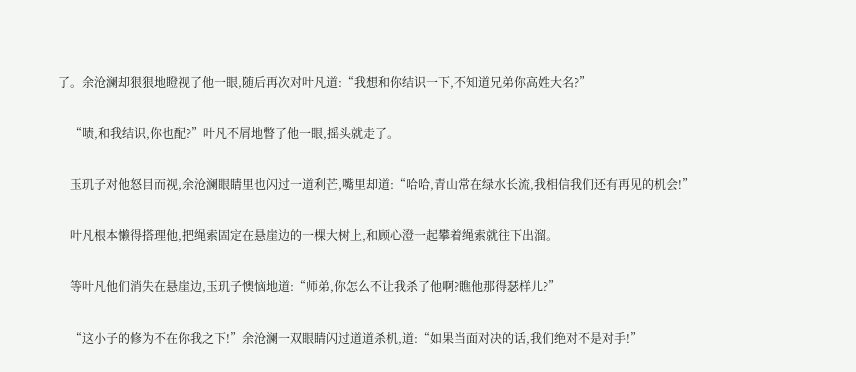了。余沧澜却狠狠地瞪视了他一眼,随后再次对叶凡道:“我想和你结识一下,不知道兄弟你高姓大名?”

    “啧,和我结识,你也配?”叶凡不屑地瞥了他一眼,摇头就走了。

    玉玑子对他怒目而视,余沧澜眼睛里也闪过一道利芒,嘴里却道:“哈哈,青山常在绿水长流,我相信我们还有再见的机会!”

    叶凡根本懒得搭理他,把绳索固定在悬崖边的一棵大树上,和顾心澄一起攀着绳索就往下出溜。

    等叶凡他们消失在悬崖边,玉玑子懊恼地道:“师弟,你怎么不让我杀了他啊?瞧他那得瑟样儿?”

    “这小子的修为不在你我之下!”余沧澜一双眼睛闪过道道杀机,道:“如果当面对决的话,我们绝对不是对手!”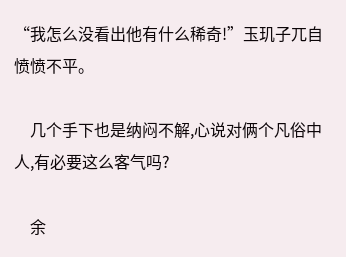“我怎么没看出他有什么稀奇!”玉玑子兀自愤愤不平。

    几个手下也是纳闷不解,心说对俩个凡俗中人,有必要这么客气吗?

    余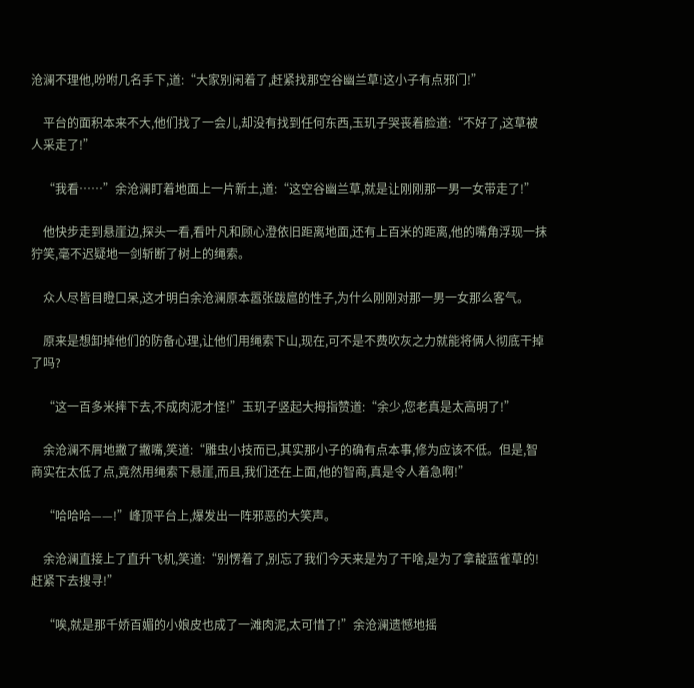沧澜不理他,吩咐几名手下,道:“大家别闲着了,赶紧找那空谷幽兰草!这小子有点邪门!”

    平台的面积本来不大,他们找了一会儿,却没有找到任何东西,玉玑子哭丧着脸道:“不好了,这草被人采走了!”

    “我看……”余沧澜盯着地面上一片新土,道:“这空谷幽兰草,就是让刚刚那一男一女带走了!”

    他快步走到悬崖边,探头一看,看叶凡和顾心澄依旧距离地面,还有上百米的距离,他的嘴角浮现一抹狞笑,毫不迟疑地一剑斩断了树上的绳索。

    众人尽皆目瞪口呆,这才明白余沧澜原本嚣张跋扈的性子,为什么刚刚对那一男一女那么客气。

    原来是想卸掉他们的防备心理,让他们用绳索下山,现在,可不是不费吹灰之力就能将俩人彻底干掉了吗?

    “这一百多米摔下去,不成肉泥才怪!”玉玑子竖起大拇指赞道:“余少,您老真是太高明了!”

    余沧澜不屑地撇了撇嘴,笑道:“雕虫小技而已,其实那小子的确有点本事,修为应该不低。但是,智商实在太低了点,竟然用绳索下悬崖,而且,我们还在上面,他的智商,真是令人着急啊!”

    “哈哈哈——!”峰顶平台上,爆发出一阵邪恶的大笑声。

    余沧澜直接上了直升飞机,笑道:“别愣着了,别忘了我们今天来是为了干啥,是为了拿靛蓝雀草的!赶紧下去搜寻!”

    “唉,就是那千娇百媚的小娘皮也成了一滩肉泥,太可惜了!”余沧澜遗憾地摇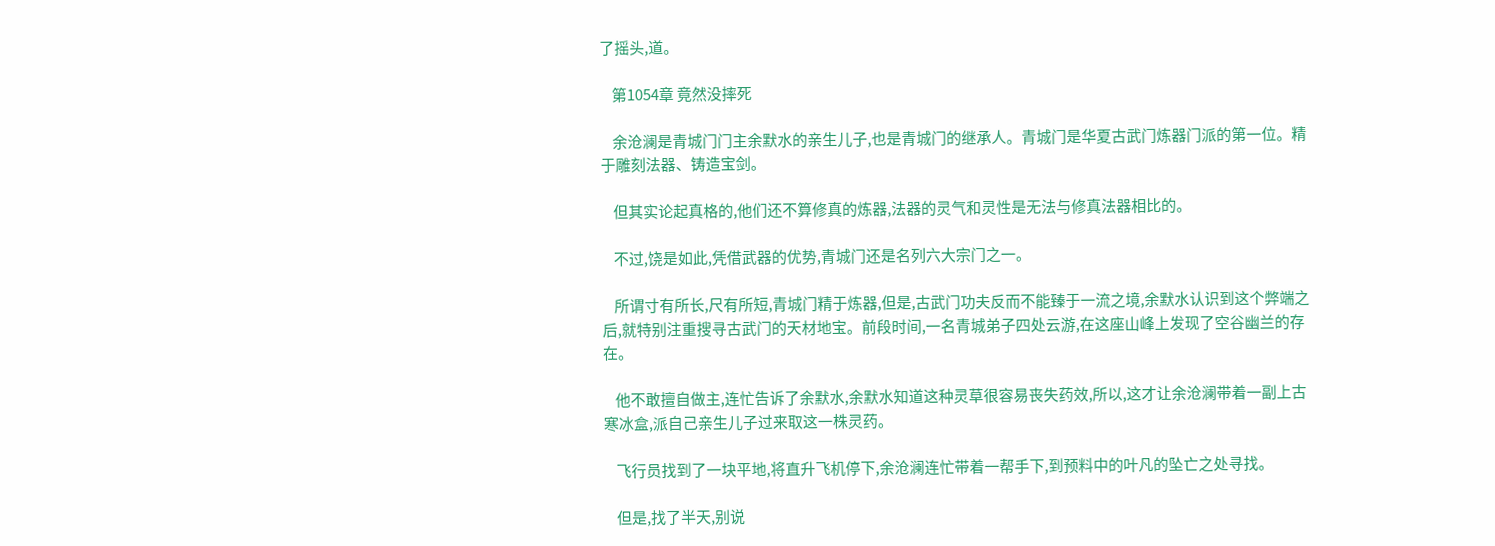了摇头,道。

    第1054章 竟然没摔死

    余沧澜是青城门门主余默水的亲生儿子,也是青城门的继承人。青城门是华夏古武门炼器门派的第一位。精于雕刻法器、铸造宝剑。

    但其实论起真格的,他们还不算修真的炼器,法器的灵气和灵性是无法与修真法器相比的。

    不过,饶是如此,凭借武器的优势,青城门还是名列六大宗门之一。

    所谓寸有所长,尺有所短,青城门精于炼器,但是,古武门功夫反而不能臻于一流之境,余默水认识到这个弊端之后,就特别注重搜寻古武门的天材地宝。前段时间,一名青城弟子四处云游,在这座山峰上发现了空谷幽兰的存在。

    他不敢擅自做主,连忙告诉了余默水,余默水知道这种灵草很容易丧失药效,所以,这才让余沧澜带着一副上古寒冰盒,派自己亲生儿子过来取这一株灵药。

    飞行员找到了一块平地,将直升飞机停下,余沧澜连忙带着一帮手下,到预料中的叶凡的坠亡之处寻找。

    但是,找了半天,别说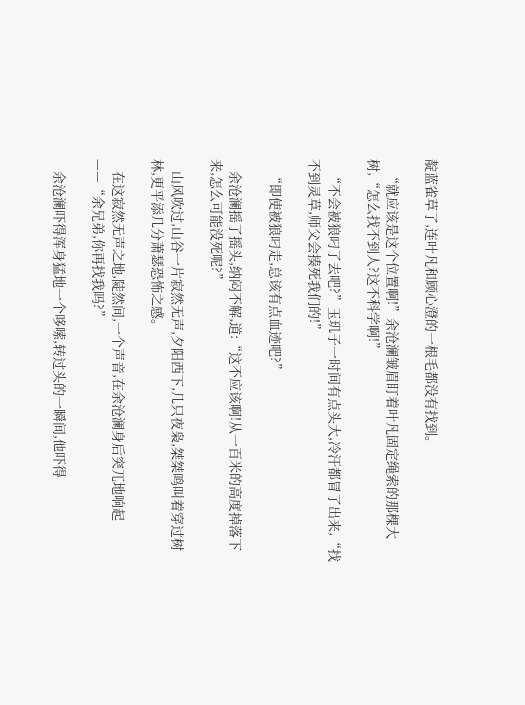靛蓝雀草了,连叶凡和顾心澄的一根毛都没有找到。

    “就应该是这个位置啊!”余沧澜皱眉盯着叶凡固定绳索的那棵大树,“怎么找不到人?这不科学啊!”

    “不会被狼叼了去吧?”玉玑子一时间有点头大,冷汗都冒了出来,“找不到灵草,师父会揍死我们的!”

    “即使被狼叼走,总该有点血迹吧?”

    余沧澜摇了摇头,纳闷不解,道:“这不应该啊!从一百米的高度掉落下来,怎么可能没死呢?”

    山风吹过,山谷一片寂然无声,夕阳西下,几只夜枭,桀桀鸣叫着穿过树林,更平添几分萧瑟恐怖之感。

    在这寂然无声之地,陡然间,一个声音,在余沧澜身后突兀地响起——“余兄弟,你再找我吗?”

    余沧澜吓得浑身猛地一个哆嗦,转过头的一瞬间,他吓得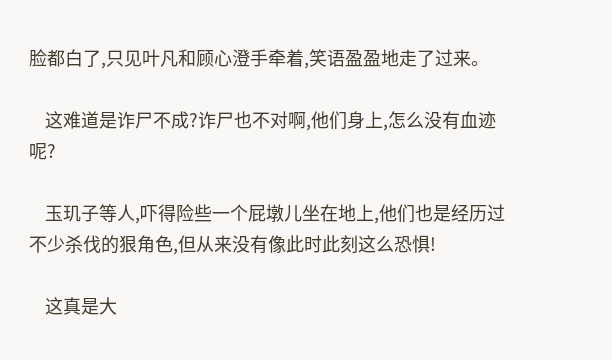脸都白了,只见叶凡和顾心澄手牵着,笑语盈盈地走了过来。

    这难道是诈尸不成?诈尸也不对啊,他们身上,怎么没有血迹呢?

    玉玑子等人,吓得险些一个屁墩儿坐在地上,他们也是经历过不少杀伐的狠角色,但从来没有像此时此刻这么恐惧!

    这真是大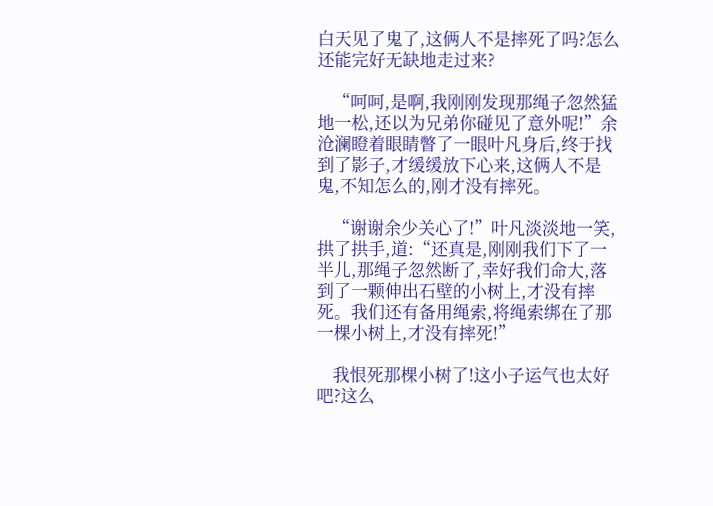白天见了鬼了,这俩人不是摔死了吗?怎么还能完好无缺地走过来?

    “呵呵,是啊,我刚刚发现那绳子忽然猛地一松,还以为兄弟你碰见了意外呢!”余沧澜瞪着眼睛瞥了一眼叶凡身后,终于找到了影子,才缓缓放下心来,这俩人不是鬼,不知怎么的,刚才没有摔死。

    “谢谢余少关心了!”叶凡淡淡地一笑,拱了拱手,道:“还真是,刚刚我们下了一半儿,那绳子忽然断了,幸好我们命大,落到了一颗伸出石壁的小树上,才没有摔死。我们还有备用绳索,将绳索绑在了那一棵小树上,才没有摔死!”

    我恨死那棵小树了!这小子运气也太好吧?这么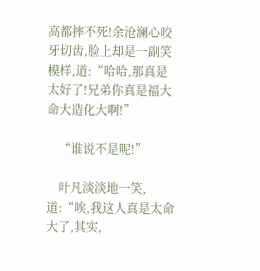高都摔不死!余沧澜心咬牙切齿,脸上却是一副笑模样,道:“哈哈,那真是太好了!兄弟你真是福大命大造化大啊!”

    “谁说不是呢!”

    叶凡淡淡地一笑,道:“唉,我这人真是太命大了,其实,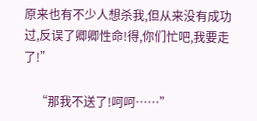原来也有不少人想杀我,但从来没有成功过,反误了卿卿性命!得,你们忙吧,我要走了!”

    “那我不送了!呵呵……”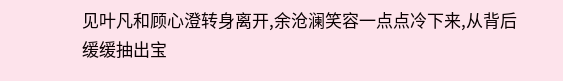见叶凡和顾心澄转身离开,余沧澜笑容一点点冷下来,从背后缓缓抽出宝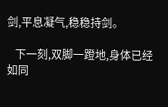剑,平息凝气,稳稳持剑。

    下一刻,双脚一蹬地,身体已经如同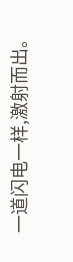一道闪电一样,激射而出。